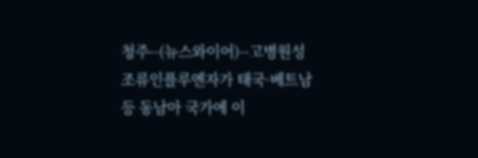청주--(뉴스와이어)--고병원성 조류인플루엔자가 태국·베트남 등 동남아 국가에 이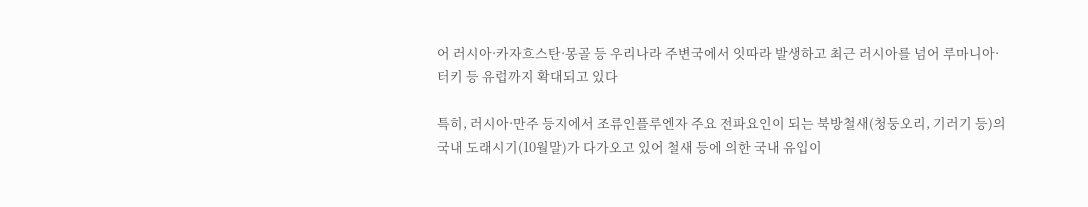어 러시아·카자흐스탄·몽골 등 우리나라 주변국에서 잇따라 발생하고 최근 러시아를 넘어 루마니아·터키 등 유럽까지 확대되고 있다

특히, 러시아·만주 등지에서 조류인플루엔자 주요 전파요인이 되는 북방철새(청둥오리, 기러기 등)의 국내 도래시기(10월말)가 다가오고 있어 철새 등에 의한 국내 유입이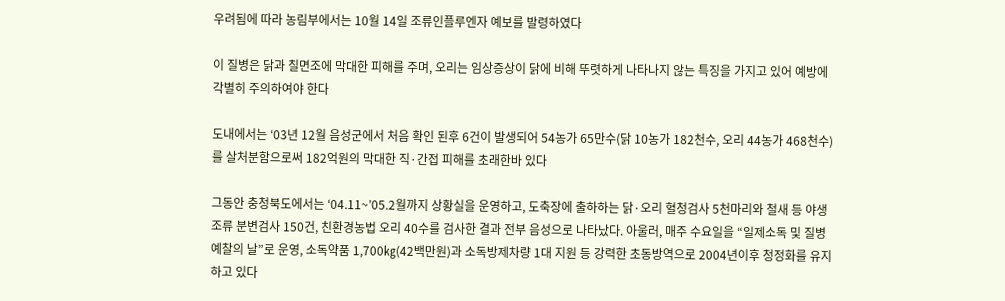우려됨에 따라 농림부에서는 10월 14일 조류인플루엔자 예보를 발령하였다

이 질병은 닭과 칠면조에 막대한 피해를 주며, 오리는 임상증상이 닭에 비해 뚜렷하게 나타나지 않는 특징을 가지고 있어 예방에 각별히 주의하여야 한다

도내에서는 ‘03년 12월 음성군에서 처음 확인 된후 6건이 발생되어 54농가 65만수(닭 10농가 182천수, 오리 44농가 468천수)를 살처분함으로써 182억원의 막대한 직·간접 피해를 초래한바 있다

그동안 충청북도에서는 ‘04.11~’05.2월까지 상황실을 운영하고, 도축장에 출하하는 닭·오리 혈청검사 5천마리와 철새 등 야생 조류 분변검사 150건, 친환경농법 오리 40수를 검사한 결과 전부 음성으로 나타났다. 아울러, 매주 수요일을 “일제소독 및 질병예찰의 날”로 운영, 소독약품 1,700㎏(42백만원)과 소독방제차량 1대 지원 등 강력한 초동방역으로 2004년이후 청정화를 유지하고 있다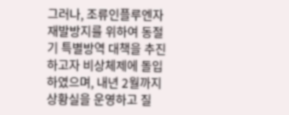그러나, 조류인플루엔자 재발방지를 위하여 동절기 특별방역 대책을 추진 하고자 비상체제에 돌입하였으며, 내년 2월까지 상황실을 운영하고 질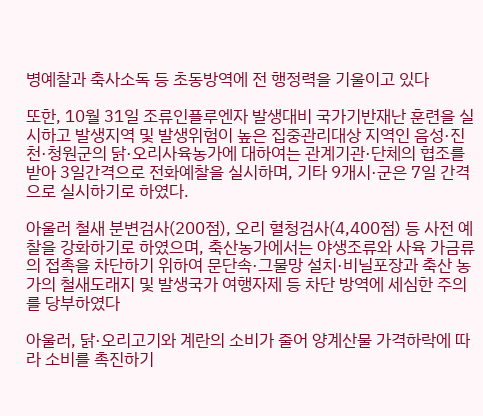병예찰과 축사소독 등 초동방역에 전 행정력을 기울이고 있다

또한, 10월 31일 조류인플루엔자 발생대비 국가기반재난 훈련을 실시하고 발생지역 및 발생위험이 높은 집중관리대상 지역인 음성·진천·청원군의 닭·오리사육농가에 대하여는 관계기관·단체의 협조를 받아 3일간격으로 전화예찰을 실시하며, 기타 9개시·군은 7일 간격으로 실시하기로 하였다.

아울러 철새 분변검사(200점), 오리 혈청검사(4,400점) 등 사전 예찰을 강화하기로 하였으며, 축산농가에서는 야생조류와 사육 가금류의 접촉을 차단하기 위하여 문단속·그물망 설치·비닐포장과 축산 농가의 철새도래지 및 발생국가 여행자제 등 차단 방역에 세심한 주의를 당부하였다

아울러, 닭·오리고기와 계란의 소비가 줄어 양계산물 가격하락에 따라 소비를 촉진하기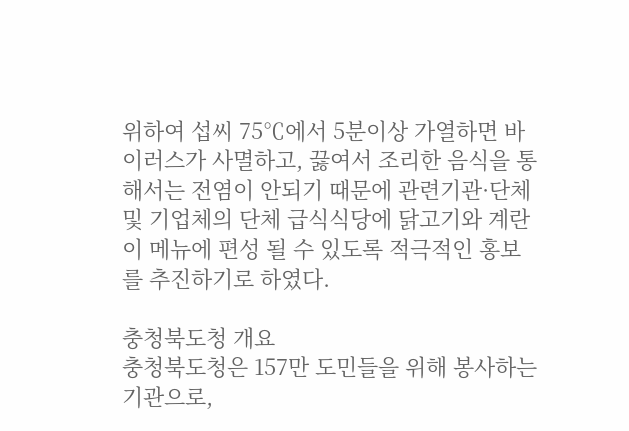위하여 섭씨 75℃에서 5분이상 가열하면 바이러스가 사멸하고, 끓여서 조리한 음식을 통해서는 전염이 안되기 때문에 관련기관·단체 및 기업체의 단체 급식식당에 닭고기와 계란이 메뉴에 편성 될 수 있도록 적극적인 홍보를 추진하기로 하였다.

충청북도청 개요
충청북도청은 157만 도민들을 위해 봉사하는 기관으로,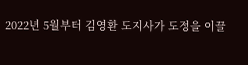2022년 5월부터 김영환 도지사가 도정을 이끌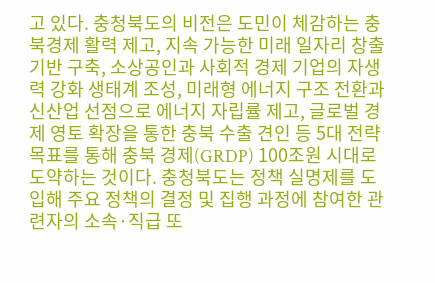고 있다. 충청북도의 비전은 도민이 체감하는 충북경제 활력 제고, 지속 가능한 미래 일자리 창출 기반 구축, 소상공인과 사회적 경제 기업의 자생력 강화 생태계 조성, 미래형 에너지 구조 전환과 신산업 선점으로 에너지 자립률 제고, 글로벌 경제 영토 확장을 통한 충북 수출 견인 등 5대 전략 목표를 통해 충북 경제(GRDP) 100조원 시대로 도약하는 것이다. 충청북도는 정책 실명제를 도입해 주요 정책의 결정 및 집행 과정에 참여한 관련자의 소속·직급 또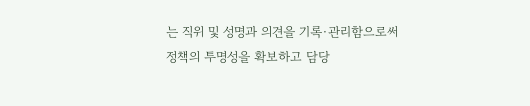는 직위 및 성명과 의견을 기록·관리함으로써 정책의 투명성을 확보하고 담당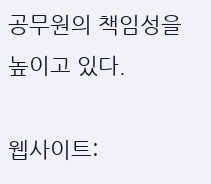공무원의 책임성을 높이고 있다.

웹사이트: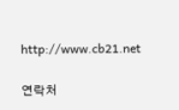http://www.cb21.net

연락처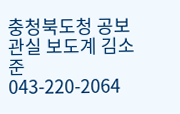충청북도청 공보관실 보도계 김소준 043-220-2064